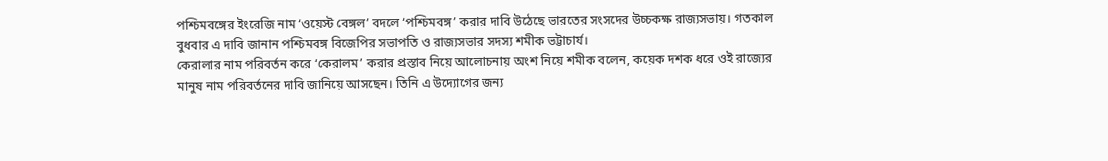পশ্চিমবঙ্গের ইংরেজি নাম ‘ওয়েস্ট বেঙ্গল’ বদলে ‘পশ্চিমবঙ্গ’ করার দাবি উঠেছে ভারতের সংসদের উচ্চকক্ষ রাজ্যসভায়। গতকাল বুধবার এ দাবি জানান পশ্চিমবঙ্গ বিজেপির সভাপতি ও রাজ্যসভার সদস্য শমীক ভট্টাচার্য।
কেরালার নাম পরিবর্তন করে ‘কেরালম’ করার প্রস্তাব নিয়ে আলোচনায় অংশ নিয়ে শমীক বলেন, কয়েক দশক ধরে ওই রাজ্যের মানুষ নাম পরিবর্তনের দাবি জানিয়ে আসছেন। তিনি এ উদ্যোগের জন্য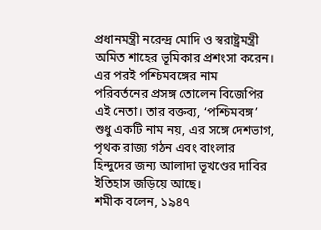প্রধানমন্ত্রী নরেন্দ্র মোদি ও স্বরাষ্ট্রমন্ত্রী অমিত শাহের ভূমিকার প্রশংসা করেন।
এর পরই পশ্চিমবঙ্গের নাম পরিবর্তনের প্রসঙ্গ তোলেন বিজেপির এই নেতা। তার বক্তব্য, ‘পশ্চিমবঙ্গ’ শুধু একটি নাম নয়, এর সঙ্গে দেশভাগ, পৃথক রাজ্য গঠন এবং বাংলার হিন্দুদের জন্য আলাদা ভূখণ্ডের দাবির ইতিহাস জড়িয়ে আছে।
শমীক বলেন, ১৯৪৭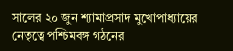সালের ২০ জুন শ্যামাপ্রসাদ মুখোপাধ্যায়ের নেতৃত্বে পশ্চিমবঙ্গ গঠনের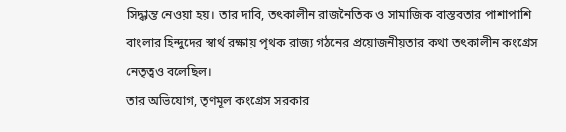সিদ্ধান্ত নেওয়া হয়। তার দাবি, তৎকালীন রাজনৈতিক ও সামাজিক বাস্তবতার পাশাপাশি বাংলার হিন্দুদের স্বার্থ রক্ষায় পৃথক রাজ্য গঠনের প্রয়োজনীয়তার কথা তৎকালীন কংগ্রেস নেতৃত্বও বলেছিল।
তার অভিযোগ, তৃণমূল কংগ্রেস সরকার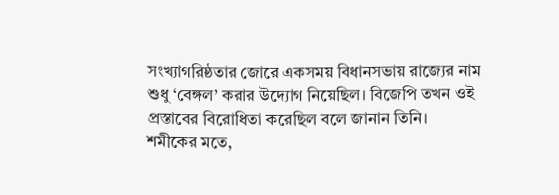সংখ্যাগরিষ্ঠতার জোরে একসময় বিধানসভায় রাজ্যের নাম শুধু ‘বেঙ্গল’ করার উদ্যোগ নিয়েছিল। বিজেপি তখন ওই প্রস্তাবের বিরোধিতা করেছিল বলে জানান তিনি।
শমীকের মতে,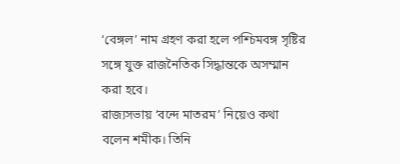‘বেঙ্গল’ নাম গ্রহণ করা হলে পশ্চিমবঙ্গ সৃষ্টির সঙ্গে যুক্ত রাজনৈতিক সিদ্ধান্তকে অসম্মান করা হবে।
রাজ্যসভায় ‘বন্দে মাতরম’ নিয়েও কথা বলেন শমীক। তিনি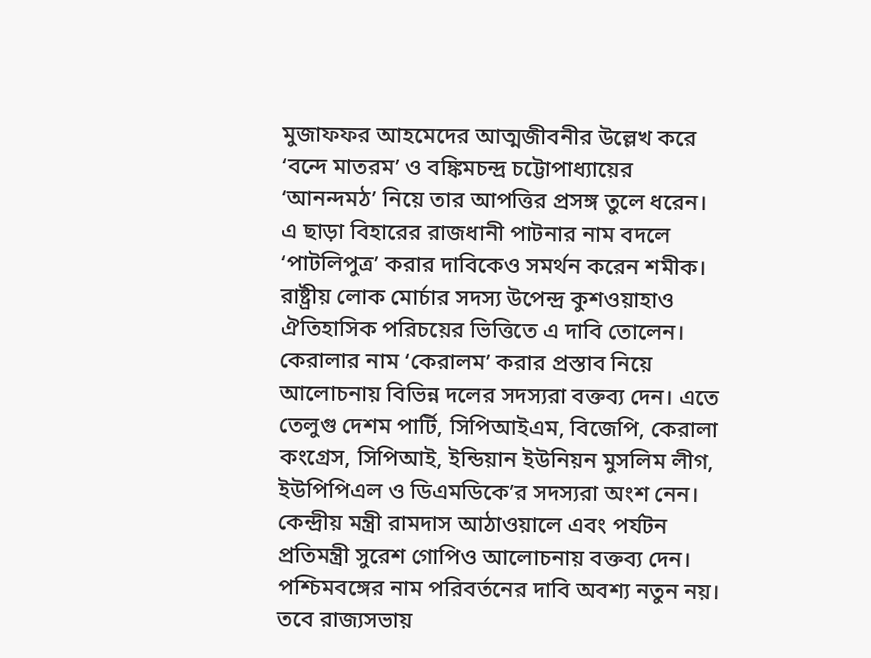মুজাফফর আহমেদের আত্মজীবনীর উল্লেখ করে ‘বন্দে মাতরম’ ও বঙ্কিমচন্দ্র চট্টোপাধ্যায়ের ‘আনন্দমঠ’ নিয়ে তার আপত্তির প্রসঙ্গ তুলে ধরেন।
এ ছাড়া বিহারের রাজধানী পাটনার নাম বদলে ‘পাটলিপুত্র’ করার দাবিকেও সমর্থন করেন শমীক। রাষ্ট্রীয় লোক মোর্চার সদস্য উপেন্দ্র কুশওয়াহাও ঐতিহাসিক পরিচয়ের ভিত্তিতে এ দাবি তোলেন।
কেরালার নাম ‘কেরালম’ করার প্রস্তাব নিয়ে আলোচনায় বিভিন্ন দলের সদস্যরা বক্তব্য দেন। এতে তেলুগু দেশম পার্টি, সিপিআইএম, বিজেপি, কেরালা কংগ্রেস, সিপিআই, ইন্ডিয়ান ইউনিয়ন মুসলিম লীগ, ইউপিপিএল ও ডিএমডিকে’র সদস্যরা অংশ নেন। কেন্দ্রীয় মন্ত্রী রামদাস আঠাওয়ালে এবং পর্যটন প্রতিমন্ত্রী সুরেশ গোপিও আলোচনায় বক্তব্য দেন।
পশ্চিমবঙ্গের নাম পরিবর্তনের দাবি অবশ্য নতুন নয়। তবে রাজ্যসভায়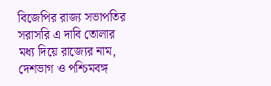বিজেপির রাজ্য সভাপতির সরাসরি এ দাবি তোলার মধ্য দিয়ে রাজ্যের নাম, দেশভাগ ও পশ্চিমবঙ্গ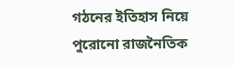গঠনের ইতিহাস নিয়ে পুরোনো রাজনৈতিক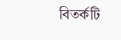বিতর্কটি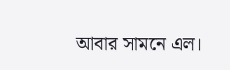আবার সামনে এল।